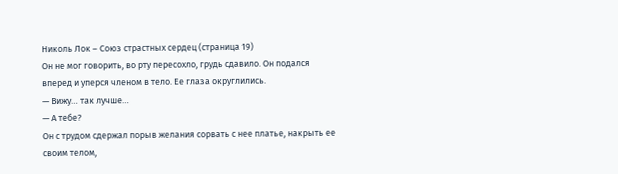Николь Лок – Союз страстных сердец (страница 19)
Он не мог говорить, во рту пересохло, грудь сдавило. Он подался вперед и уперся членом в тело. Ее глаза округлились.
— Вижу… так лучше…
— А тебе?
Он с трудом сдержал порыв желания сорвать с нее платье, накрыть ее своим телом,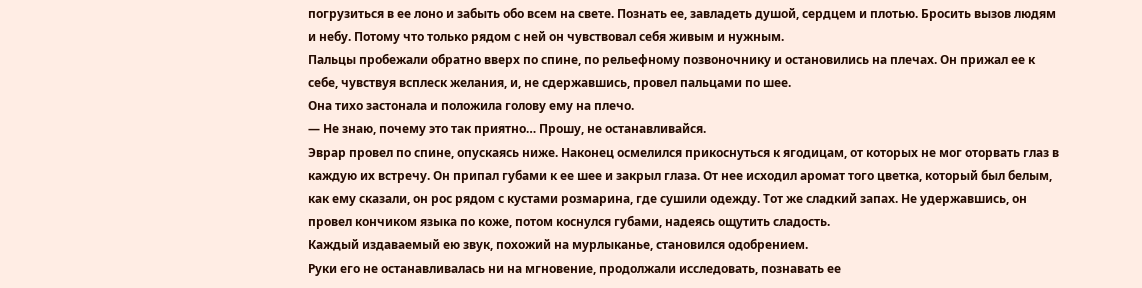погрузиться в ее лоно и забыть обо всем на свете. Познать ее, завладеть душой, сердцем и плотью. Бросить вызов людям и небу. Потому что только рядом с ней он чувствовал себя живым и нужным.
Пальцы пробежали обратно вверх по спине, по рельефному позвоночнику и остановились на плечах. Он прижал ее к себе, чувствуя всплеск желания, и, не сдержавшись, провел пальцами по шее.
Она тихо застонала и положила голову ему на плечо.
— Не знаю, почему это так приятно… Прошу, не останавливайся.
Эврар провел по спине, опускаясь ниже. Наконец осмелился прикоснуться к ягодицам, от которых не мог оторвать глаз в каждую их встречу. Он припал губами к ее шее и закрыл глаза. От нее исходил аромат того цветка, который был белым, как ему сказали, он рос рядом с кустами розмарина, где сушили одежду. Тот же сладкий запах. Не удержавшись, он провел кончиком языка по коже, потом коснулся губами, надеясь ощутить сладость.
Каждый издаваемый ею звук, похожий на мурлыканье, становился одобрением.
Руки его не останавливалась ни на мгновение, продолжали исследовать, познавать ее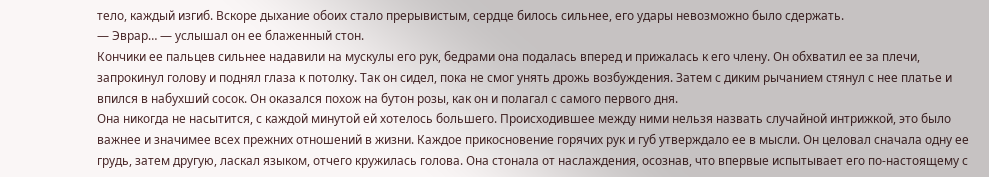тело, каждый изгиб. Вскоре дыхание обоих стало прерывистым, сердце билось сильнее, его удары невозможно было сдержать.
— Эврар… — услышал он ее блаженный стон.
Кончики ее пальцев сильнее надавили на мускулы его рук, бедрами она подалась вперед и прижалась к его члену. Он обхватил ее за плечи, запрокинул голову и поднял глаза к потолку. Так он сидел, пока не смог унять дрожь возбуждения. Затем с диким рычанием стянул с нее платье и впился в набухший сосок. Он оказался похож на бутон розы, как он и полагал с самого первого дня.
Она никогда не насытится, с каждой минутой ей хотелось большего. Происходившее между ними нельзя назвать случайной интрижкой, это было важнее и значимее всех прежних отношений в жизни. Каждое прикосновение горячих рук и губ утверждало ее в мысли. Он целовал сначала одну ее грудь, затем другую, ласкал языком, отчего кружилась голова. Она стонала от наслаждения, осознав, что впервые испытывает его по-настоящему с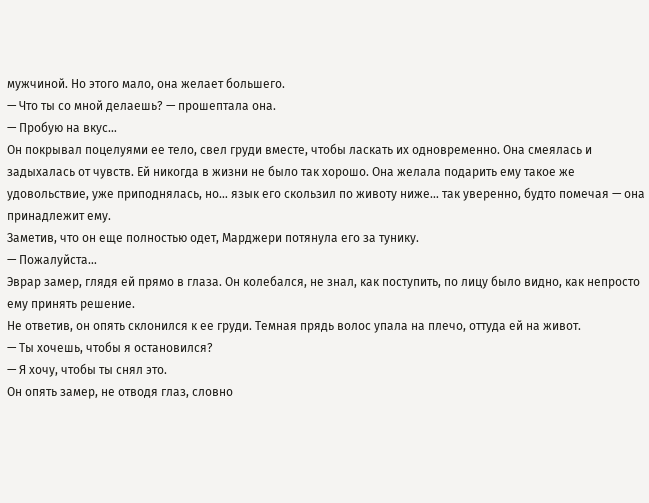мужчиной. Но этого мало, она желает большего.
— Что ты со мной делаешь? — прошептала она.
— Пробую на вкус…
Он покрывал поцелуями ее тело, свел груди вместе, чтобы ласкать их одновременно. Она смеялась и задыхалась от чувств. Ей никогда в жизни не было так хорошо. Она желала подарить ему такое же удовольствие, уже приподнялась, но… язык его скользил по животу ниже… так уверенно, будто помечая — она принадлежит ему.
Заметив, что он еще полностью одет, Марджери потянула его за тунику.
— Пожалуйста…
Эврар замер, глядя ей прямо в глаза. Он колебался, не знал, как поступить, по лицу было видно, как непросто ему принять решение.
Не ответив, он опять склонился к ее груди. Темная прядь волос упала на плечо, оттуда ей на живот.
— Ты хочешь, чтобы я остановился?
— Я хочу, чтобы ты снял это.
Он опять замер, не отводя глаз, словно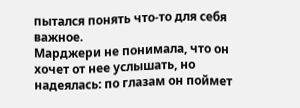пытался понять что-то для себя важное.
Марджери не понимала, что он хочет от нее услышать, но надеялась: по глазам он поймет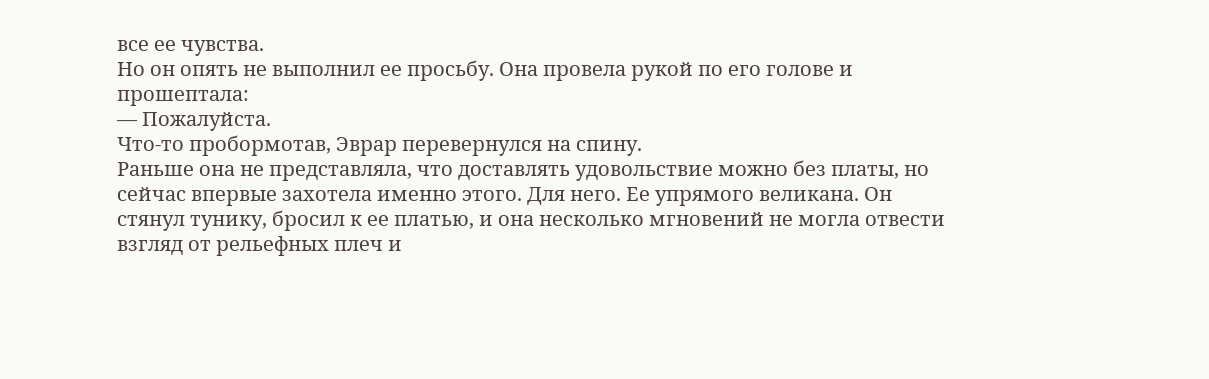все ее чувства.
Но он опять не выполнил ее просьбу. Она провела рукой по его голове и прошептала:
— Пожалуйста.
Что-то пробормотав, Эврар перевернулся на спину.
Раньше она не представляла, что доставлять удовольствие можно без платы, но сейчас впервые захотела именно этого. Для него. Ее упрямого великана. Он стянул тунику, бросил к ее платью, и она несколько мгновений не могла отвести взгляд от рельефных плеч и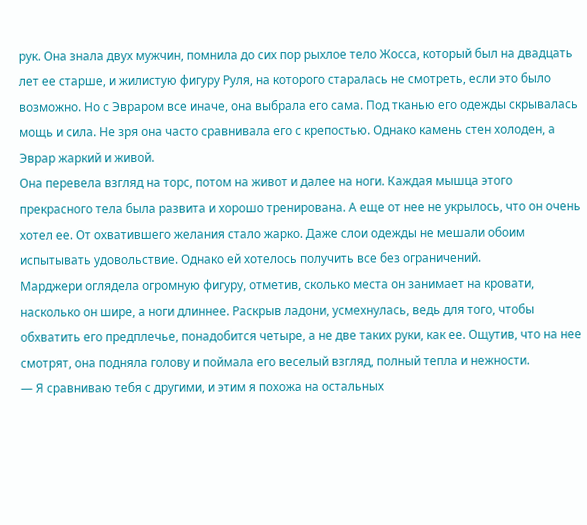рук. Она знала двух мужчин, помнила до сих пор рыхлое тело Жосса, который был на двадцать лет ее старше, и жилистую фигуру Руля, на которого старалась не смотреть, если это было возможно. Но с Эвраром все иначе, она выбрала его сама. Под тканью его одежды скрывалась мощь и сила. Не зря она часто сравнивала его с крепостью. Однако камень стен холоден, а Эврар жаркий и живой.
Она перевела взгляд на торс, потом на живот и далее на ноги. Каждая мышца этого прекрасного тела была развита и хорошо тренирована. А еще от нее не укрылось, что он очень хотел ее. От охватившего желания стало жарко. Даже слои одежды не мешали обоим испытывать удовольствие. Однако ей хотелось получить все без ограничений.
Марджери оглядела огромную фигуру, отметив, сколько места он занимает на кровати, насколько он шире, а ноги длиннее. Раскрыв ладони, усмехнулась, ведь для того, чтобы обхватить его предплечье, понадобится четыре, а не две таких руки, как ее. Ощутив, что на нее смотрят, она подняла голову и поймала его веселый взгляд, полный тепла и нежности.
— Я сравниваю тебя с другими, и этим я похожа на остальных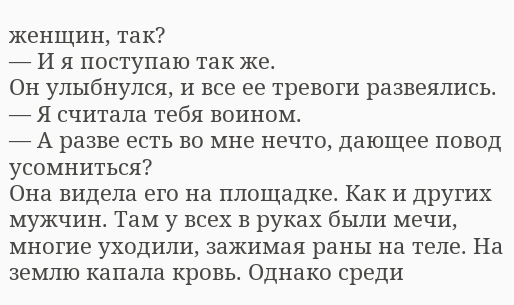женщин, так?
— И я поступаю так же.
Он улыбнулся, и все ее тревоги развеялись.
— Я считала тебя воином.
— А разве есть во мне нечто, дающее повод усомниться?
Она видела его на площадке. Как и других мужчин. Там у всех в руках были мечи, многие уходили, зажимая раны на теле. На землю капала кровь. Однако среди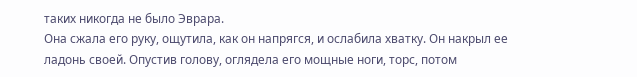таких никогда не было Эврара.
Она сжала его руку, ощутила, как он напрягся, и ослабила хватку. Он накрыл ее ладонь своей. Опустив голову, оглядела его мощные ноги, торс, потом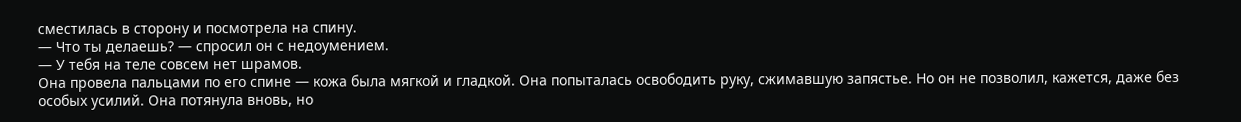сместилась в сторону и посмотрела на спину.
— Что ты делаешь? — спросил он с недоумением.
— У тебя на теле совсем нет шрамов.
Она провела пальцами по его спине — кожа была мягкой и гладкой. Она попыталась освободить руку, сжимавшую запястье. Но он не позволил, кажется, даже без особых усилий. Она потянула вновь, но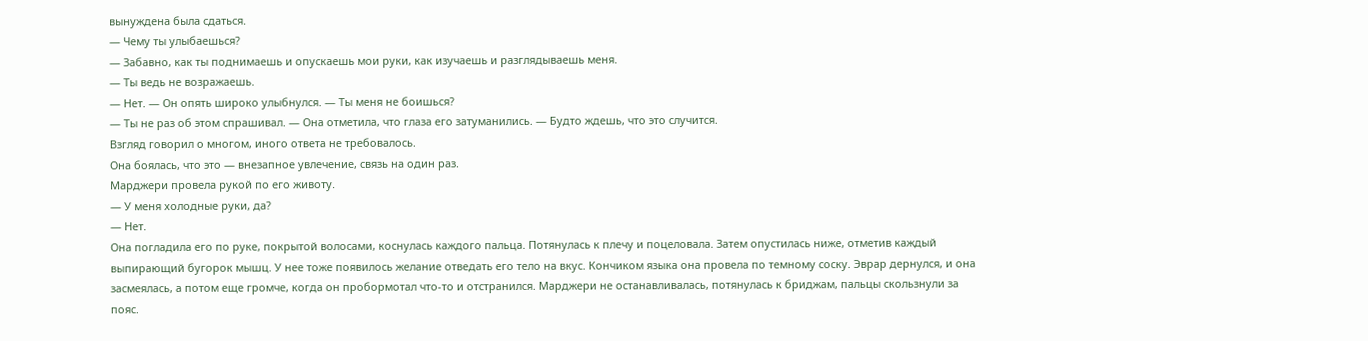вынуждена была сдаться.
— Чему ты улыбаешься?
— Забавно, как ты поднимаешь и опускаешь мои руки, как изучаешь и разглядываешь меня.
— Ты ведь не возражаешь.
— Нет. — Он опять широко улыбнулся. — Ты меня не боишься?
— Ты не раз об этом спрашивал. — Она отметила, что глаза его затуманились. — Будто ждешь, что это случится.
Взгляд говорил о многом, иного ответа не требовалось.
Она боялась, что это — внезапное увлечение, связь на один раз.
Марджери провела рукой по его животу.
— У меня холодные руки, да?
— Нет.
Она погладила его по руке, покрытой волосами, коснулась каждого пальца. Потянулась к плечу и поцеловала. Затем опустилась ниже, отметив каждый выпирающий бугорок мышц. У нее тоже появилось желание отведать его тело на вкус. Кончиком языка она провела по темному соску. Эврар дернулся, и она засмеялась, а потом еще громче, когда он пробормотал что-то и отстранился. Марджери не останавливалась, потянулась к бриджам, пальцы скользнули за пояс.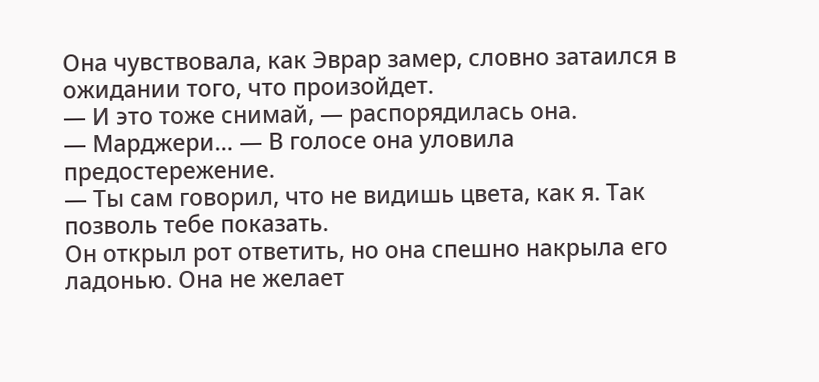Она чувствовала, как Эврар замер, словно затаился в ожидании того, что произойдет.
— И это тоже снимай, — распорядилась она.
— Марджери… — В голосе она уловила предостережение.
— Ты сам говорил, что не видишь цвета, как я. Так позволь тебе показать.
Он открыл рот ответить, но она спешно накрыла его ладонью. Она не желает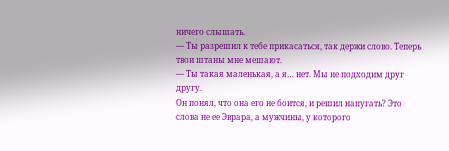ничего слышать.
— Ты разрешил к тебе прикасаться, так держи слово. Теперь твои штаны мне мешают.
— Ты такая маленькая, а я… нет. Мы не подходим друг другу.
Он понял, что она его не боится, и решил напугать? Это слова не ее Эврара, а мужчины, у которого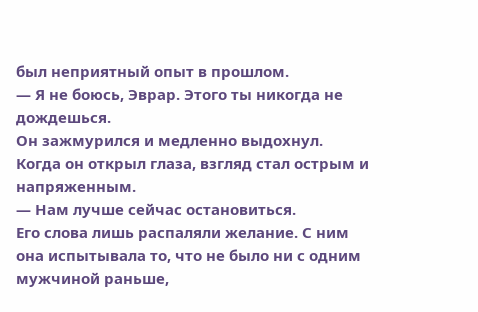был неприятный опыт в прошлом.
— Я не боюсь, Эврар. Этого ты никогда не дождешься.
Он зажмурился и медленно выдохнул. Когда он открыл глаза, взгляд стал острым и напряженным.
— Нам лучше сейчас остановиться.
Его слова лишь распаляли желание. С ним она испытывала то, что не было ни с одним мужчиной раньше,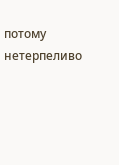потому нетерпеливо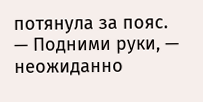потянула за пояс.
— Подними руки, — неожиданно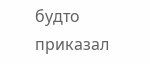будто приказал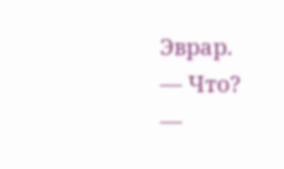Эврар.
— Что?
—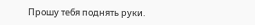Прошу тебя поднять руки.